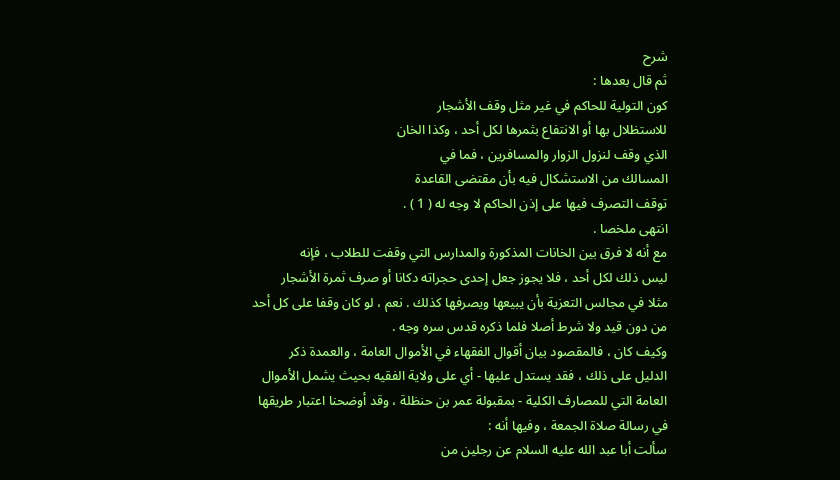شرح
ثم قال بعدها :
كون التولية للحاكم في غير مثل وقف الأشجار
للاستظلال بها أو الانتفاع بثمرها لكل أحد ، وكذا الخان
الذي وقف لنزول الزوار والمسافرين ، فما في
المسالك من الاستشكال فيه بأن مقتضى القاعدة
توقف التصرف فيها على إذن الحاكم لا وجه له ( 1 ) .
انتهى ملخصا .
مع أنه لا فرق بين الخانات المذكورة والمدارس التي وقفت للطلاب ، فإنه
ليس ذلك لكل أحد ، فلا يجوز جعل إحدى حجراته دكانا أو صرف ثمرة الأشجار
مثلا في مجالس التعزية بأن يبيعها ويصرفها كذلك . نعم ، لو كان وقفا على كل أحد
من دون قيد ولا شرط أصلا فلما ذكره قدس سره وجه .
وكيف كان ، فالمقصود بيان أقوال الفقهاء في الأموال العامة ، والعمدة ذكر
الدليل على ذلك ، فقد يستدل عليها - أي على ولاية الفقيه بحيث يشمل الأموال
العامة التي للمصارف الكلية - بمقبولة عمر بن حنظلة ، وقد أوضحنا اعتبار طريقها
في رسالة صلاة الجمعة ، وفيها أنه :
سألت أبا عبد الله عليه السلام عن رجلين من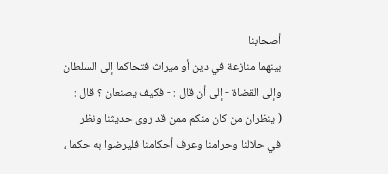أصحابنا
بينهما منازعة في دين أو ميراث فتحاكما إلى السلطان
وإلى القضاة - إلى أن قال : - فكيف يصنعان ؟ قال :
( ينظران من كان منكم ممن قد روى حديثنا ونظر
في حلالنا وحرامنا وعرف أحكامنا فليرضوا به حكما ،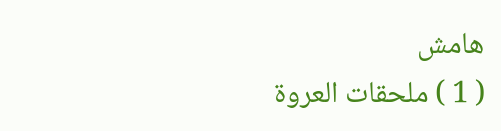هامش
( 1 ) ملحقات العروة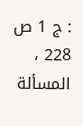: ج 1 ص 228 ، المسألة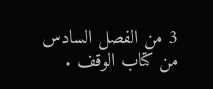3 من الفصل السادس من كتاب الوقف .